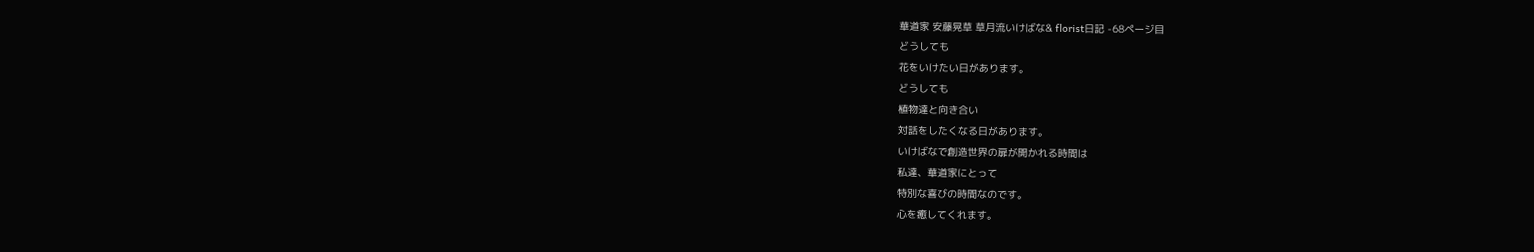華道家 安藤晃草 草月流いけばな& florist日記 -68ページ目
どうしても
花をいけたい日があります。
どうしても
植物達と向き合い
対話をしたくなる日があります。
いけばなで創造世界の扉が開かれる時間は
私達、華道家にとって
特別な喜びの時間なのです。
心を癒してくれます。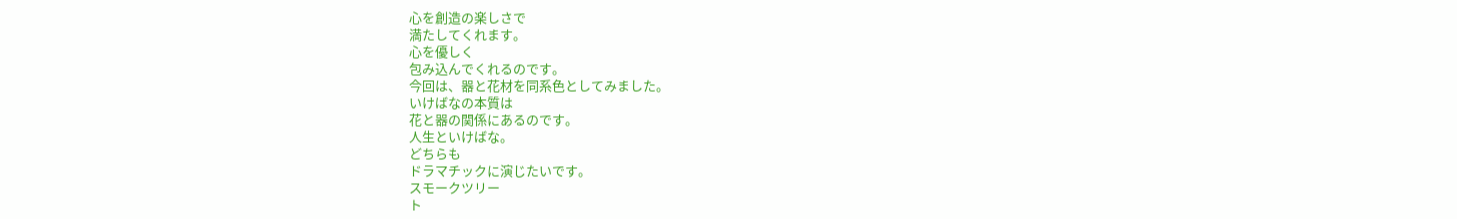心を創造の楽しさで
満たしてくれます。
心を優しく
包み込んでくれるのです。
今回は、器と花材を同系色としてみました。
いけばなの本質は
花と器の関係にあるのです。
人生といけばな。
どちらも
ドラマチックに演じたいです。
スモークツリー
ト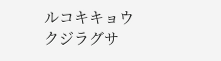ルコキキョウ
クジラグサ